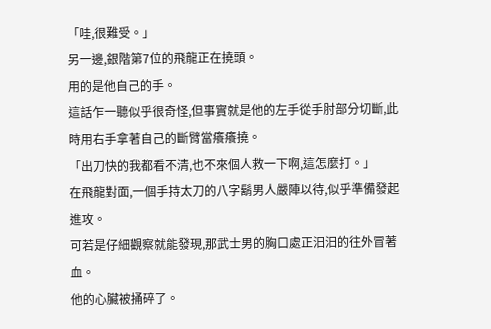「哇,很難受。」
另一邊,銀階第7位的飛龍正在撓頭。
用的是他自己的手。
這話乍一聽似乎很奇怪,但事實就是他的左手從手肘部分切斷,此時用右手拿著自己的斷臂當癢癢撓。
「出刀快的我都看不清,也不來個人救一下啊,這怎麼打。」
在飛龍對面,一個手持太刀的八字鬍男人嚴陣以待,似乎準備發起進攻。
可若是仔細觀察就能發現,那武士男的胸口處正汩汩的往外冒著血。
他的心臟被捅碎了。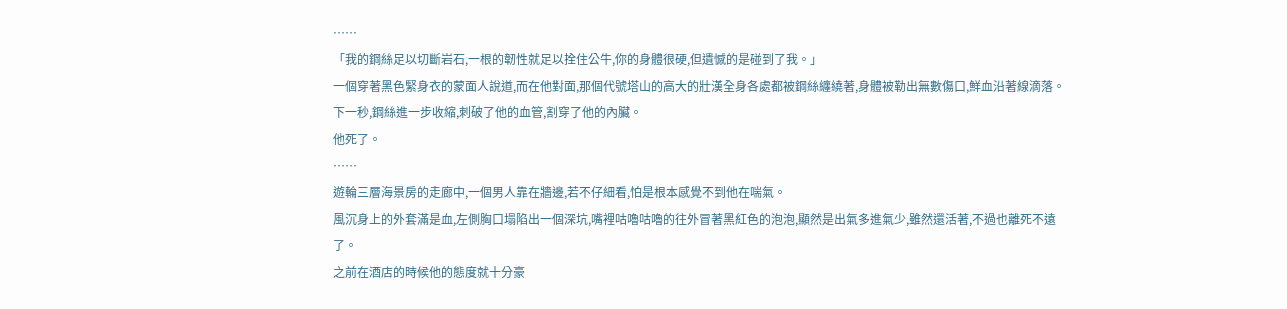……
「我的鋼絲足以切斷岩石,一根的韌性就足以拴住公牛,你的身體很硬,但遺憾的是碰到了我。」
一個穿著黑色緊身衣的蒙面人說道,而在他對面,那個代號塔山的高大的壯漢全身各處都被鋼絲纏繞著,身體被勒出無數傷口,鮮血沿著線滴落。
下一秒,鋼絲進一步收縮,刺破了他的血管,割穿了他的內臟。
他死了。
……
遊輪三層海景房的走廊中,一個男人靠在牆邊,若不仔細看,怕是根本感覺不到他在喘氣。
風沉身上的外套滿是血,左側胸口塌陷出一個深坑,嘴裡咕嚕咕嚕的往外冒著黑紅色的泡泡,顯然是出氣多進氣少,雖然還活著,不過也離死不遠了。
之前在酒店的時候他的態度就十分豪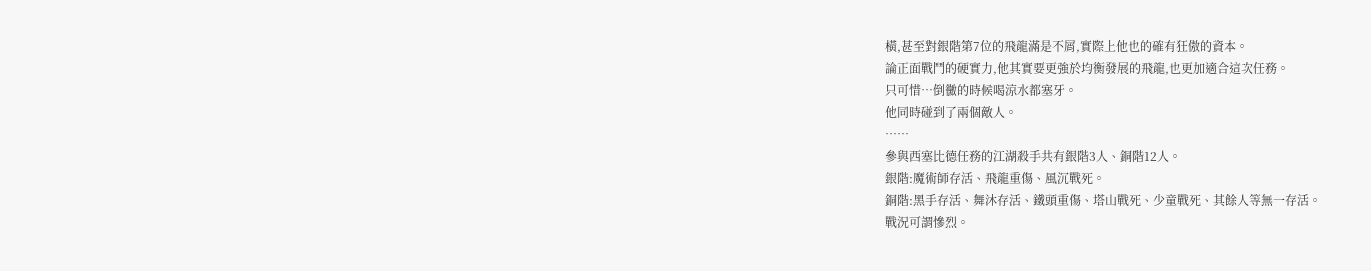橫,甚至對銀階第7位的飛龍滿是不屑,實際上他也的確有狂傲的資本。
論正面戰鬥的硬實力,他其實要更強於均衡發展的飛龍,也更加適合這次任務。
只可惜…倒黴的時候喝涼水都塞牙。
他同時碰到了兩個敵人。
……
參與西塞比德任務的江湖殺手共有銀階3人、銅階12人。
銀階:魔術師存活、飛龍重傷、風沉戰死。
銅階:黑手存活、舞沐存活、鐵頭重傷、塔山戰死、少童戰死、其餘人等無一存活。
戰況可謂慘烈。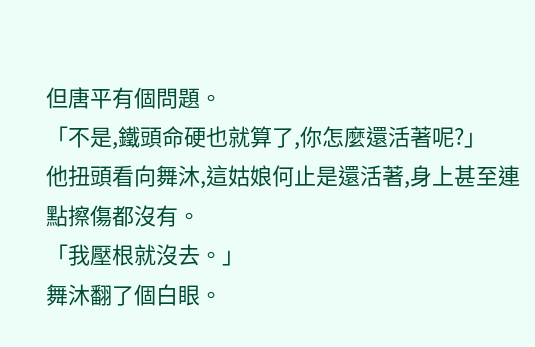但唐平有個問題。
「不是,鐵頭命硬也就算了,你怎麼還活著呢?」
他扭頭看向舞沐,這姑娘何止是還活著,身上甚至連點擦傷都沒有。
「我壓根就沒去。」
舞沐翻了個白眼。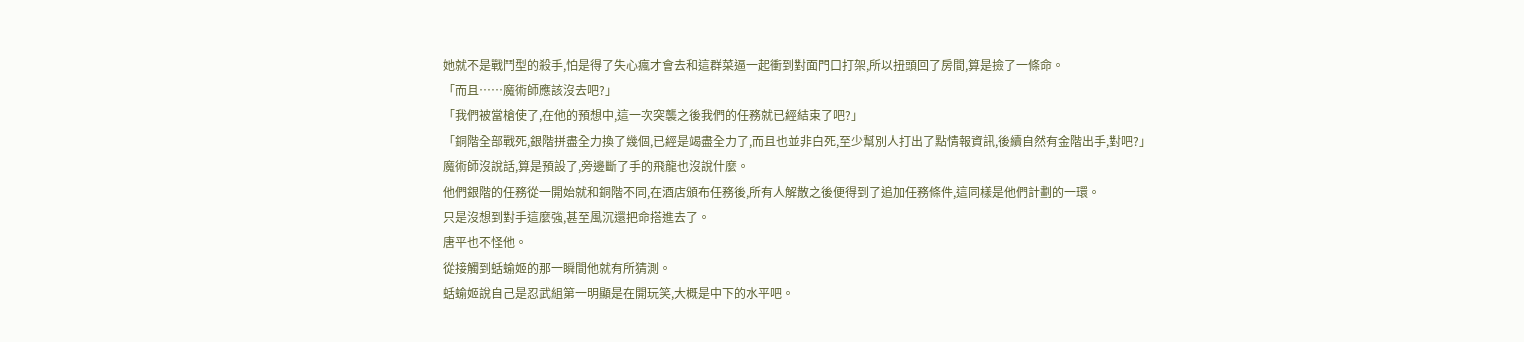她就不是戰鬥型的殺手,怕是得了失心瘋才會去和這群菜逼一起衝到對面門口打架,所以扭頭回了房間,算是撿了一條命。
「而且……魔術師應該沒去吧?」
「我們被當槍使了,在他的預想中,這一次突襲之後我們的任務就已經結束了吧?」
「銅階全部戰死,銀階拼盡全力換了幾個,已經是竭盡全力了,而且也並非白死,至少幫別人打出了點情報資訊,後續自然有金階出手,對吧?」
魔術師沒說話,算是預設了,旁邊斷了手的飛龍也沒說什麼。
他們銀階的任務從一開始就和銅階不同,在酒店頒布任務後,所有人解散之後便得到了追加任務條件,這同樣是他們計劃的一環。
只是沒想到對手這麼強,甚至風沉還把命搭進去了。
唐平也不怪他。
從接觸到蛞蝓姬的那一瞬間他就有所猜測。
蛞蝓姬說自己是忍武組第一明顯是在開玩笑,大概是中下的水平吧。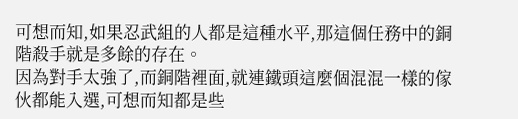可想而知,如果忍武組的人都是這種水平,那這個任務中的銅階殺手就是多餘的存在。
因為對手太強了,而銅階裡面,就連鐵頭這麼個混混一樣的傢伙都能入選,可想而知都是些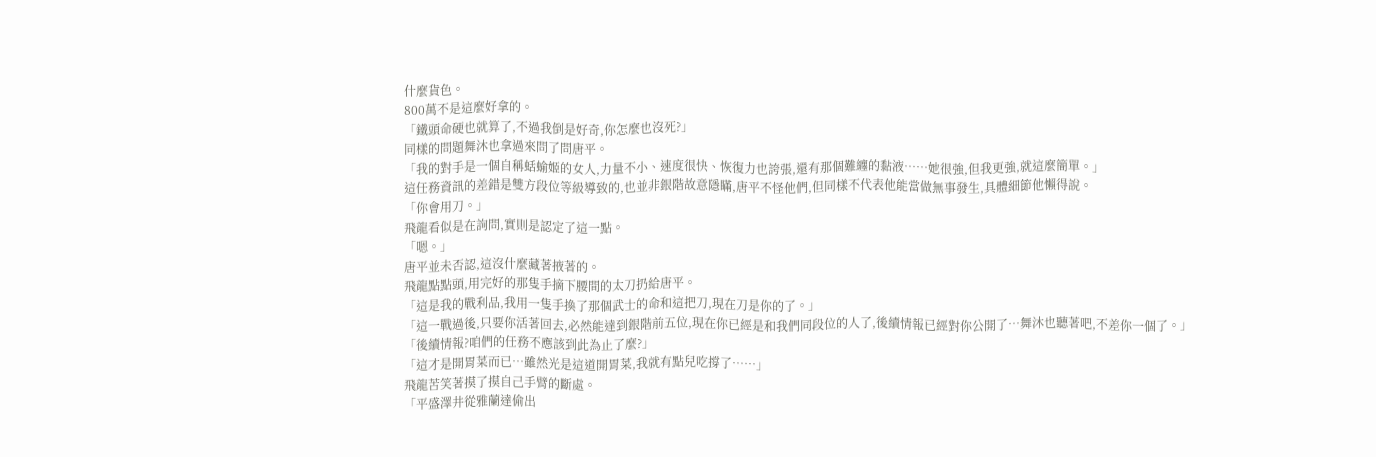什麼貨色。
800萬不是這麼好拿的。
「鐵頭命硬也就算了,不過我倒是好奇,你怎麼也沒死?」
同樣的問題舞沐也拿過來問了問唐平。
「我的對手是一個自稱蛞蝓姬的女人,力量不小、速度很快、恢復力也誇張,還有那個難纏的黏液……她很強,但我更強,就這麼簡單。」
這任務資訊的差錯是雙方段位等級導致的,也並非銀階故意隱瞞,唐平不怪他們,但同樣不代表他能當做無事發生,具體細節他懶得說。
「你會用刀。」
飛龍看似是在詢問,實則是認定了這一點。
「嗯。」
唐平並未否認,這沒什麼藏著掖著的。
飛龍點點頭,用完好的那隻手摘下腰間的太刀扔給唐平。
「這是我的戰利品,我用一隻手換了那個武士的命和這把刀,現在刀是你的了。」
「這一戰過後,只要你活著回去,必然能達到銀階前五位,現在你已經是和我們同段位的人了,後續情報已經對你公開了…舞沐也聽著吧,不差你一個了。」
「後續情報?咱們的任務不應該到此為止了麼?」
「這才是開胃菜而已…雖然光是這道開胃菜,我就有點兒吃撐了……」
飛龍苦笑著摸了摸自己手臂的斷處。
「平盛澤井從雅蘭達偷出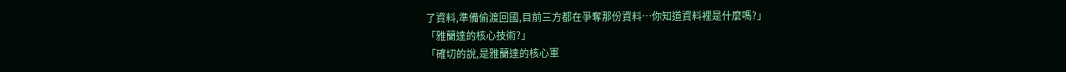了資料,準備偷渡回國,目前三方都在爭奪那份資料…你知道資料裡是什麼嗎?」
「雅蘭達的核心技術?」
「確切的說,是雅蘭達的核心軍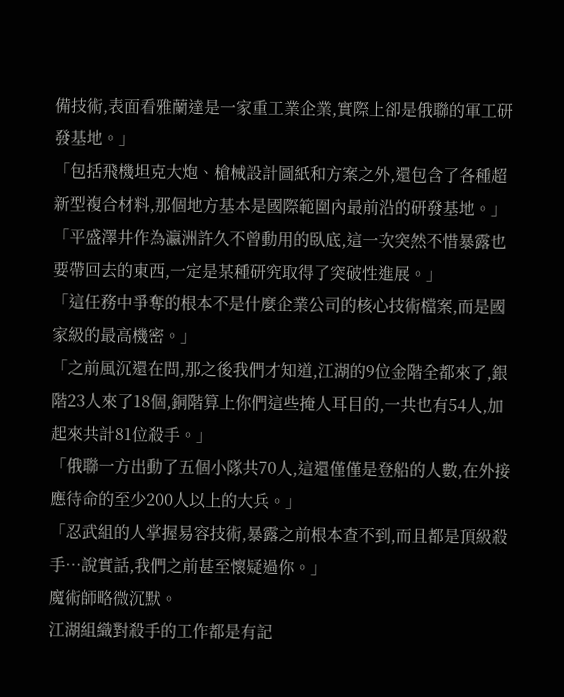備技術,表面看雅蘭達是一家重工業企業,實際上卻是俄聯的軍工研發基地。」
「包括飛機坦克大炮、槍械設計圖紙和方案之外,還包含了各種超新型複合材料,那個地方基本是國際範圍內最前沿的研發基地。」
「平盛澤井作為瀛洲許久不曾動用的臥底,這一次突然不惜暴露也要帶回去的東西,一定是某種研究取得了突破性進展。」
「這任務中爭奪的根本不是什麼企業公司的核心技術檔案,而是國家級的最高機密。」
「之前風沉還在問,那之後我們才知道,江湖的9位金階全都來了,銀階23人來了18個,銅階算上你們這些掩人耳目的,一共也有54人,加起來共計81位殺手。」
「俄聯一方出動了五個小隊共70人,這還僅僅是登船的人數,在外接應待命的至少200人以上的大兵。」
「忍武組的人掌握易容技術,暴露之前根本查不到,而且都是頂級殺手…說實話,我們之前甚至懷疑過你。」
魔術師略微沉默。
江湖組織對殺手的工作都是有記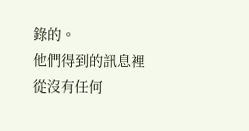錄的。
他們得到的訊息裡從沒有任何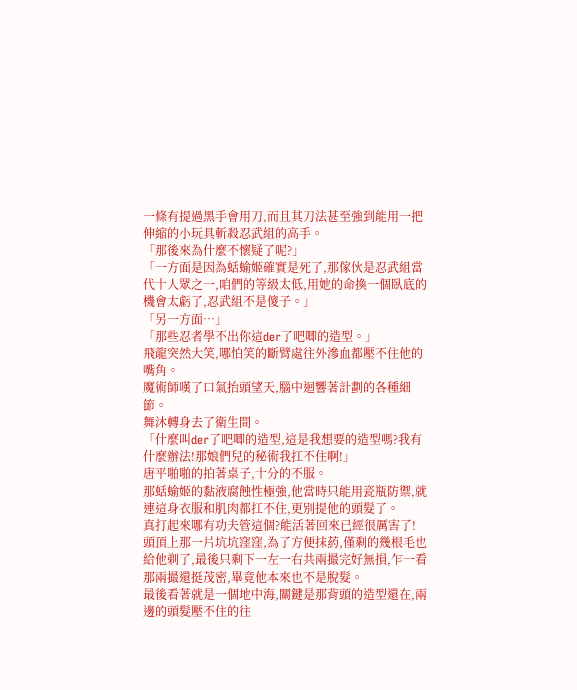一條有提過黑手會用刀,而且其刀法甚至強到能用一把伸縮的小玩具斬殺忍武組的高手。
「那後來為什麼不懷疑了呢?」
「一方面是因為蛞蝓姬確實是死了,那傢伙是忍武組當代十人眾之一,咱們的等級太低,用她的命換一個臥底的機會太虧了,忍武組不是傻子。」
「另一方面…」
「那些忍者學不出你這der了吧唧的造型。」
飛龍突然大笑,哪怕笑的斷臂處往外滲血都壓不住他的嘴角。
魔術師嘆了口氣抬頭望天,腦中迴響著計劃的各種細節。
舞沐轉身去了衛生間。
「什麼叫der了吧唧的造型,這是我想要的造型嗎?我有什麼辦法!那娘們兒的秘術我扛不住啊!」
唐平啪啪的拍著桌子,十分的不服。
那蛞蝓姬的黏液腐蝕性極強,他當時只能用瓷瓶防禦,就連這身衣服和肌肉都扛不住,更別提他的頭髮了。
真打起來哪有功夫管這個?能活著回來已經很厲害了!
頭頂上那一片坑坑窪窪,為了方便抹葯,僅剩的幾根毛也給他剃了,最後只剩下一左一右共兩撮完好無損,乍一看那兩撮還挺茂密,畢竟他本來也不是脫髮。
最後看著就是一個地中海,關鍵是那背頭的造型還在,兩邊的頭髮壓不住的往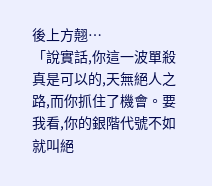後上方翹…
「說實話,你這一波單殺真是可以的,天無絕人之路,而你抓住了機會。要我看,你的銀階代號不如就叫絕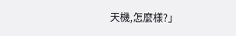天機,怎麼樣?」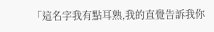「這名字我有點耳熟,我的直覺告訴我你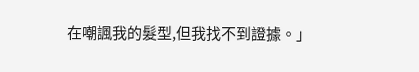在嘲諷我的髮型,但我找不到證據。」